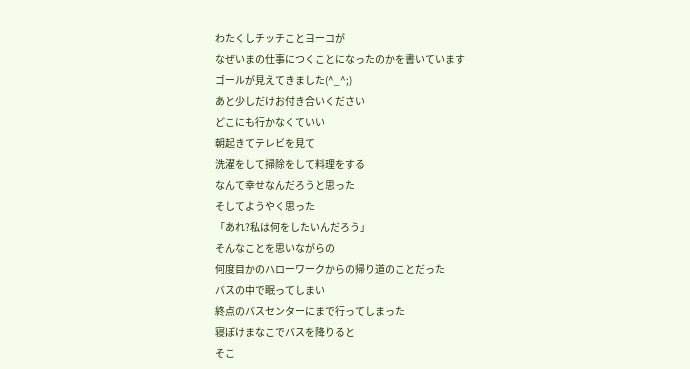わたくしチッチことヨーコが
なぜいまの仕事につくことになったのかを書いています
ゴールが見えてきました(^_^;)
あと少しだけお付き合いください
どこにも行かなくていい
朝起きてテレビを見て
洗濯をして掃除をして料理をする
なんて幸せなんだろうと思った
そしてようやく思った
「あれ?私は何をしたいんだろう」
そんなことを思いながらの
何度目かのハローワークからの帰り道のことだった
バスの中で眠ってしまい
終点のバスセンターにまで行ってしまった
寝ぼけまなこでバスを降りると
そこ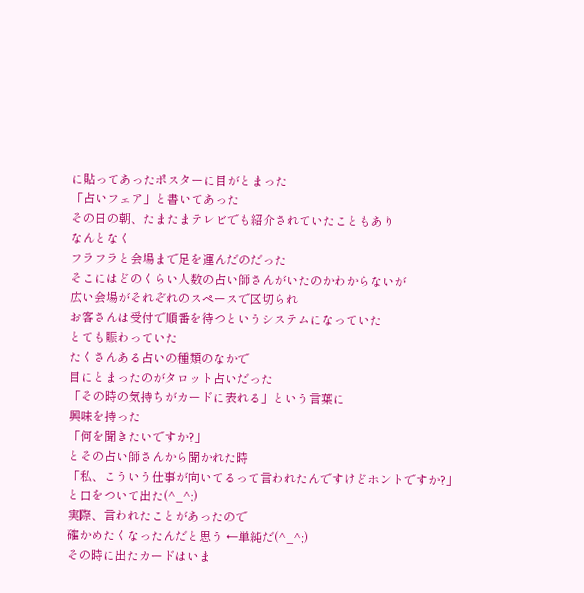に貼ってあったポスターに目がとまった
「占いフェア」と書いてあった
その日の朝、たまたまテレビでも紹介されていたこともあり
なんとなく
フラフラと会場まで足を運んだのだった
そこにはどのくらい人数の占い師さんがいたのかわからないが
広い会場がそれぞれのスペースで区切られ
お客さんは受付で順番を待つというシステムになっていた
とても賑わっていた
たくさんある占いの種類のなかで
目にとまったのがタロット占いだった
「その時の気持ちがカードに表れる」という言葉に
興味を持った
「何を聞きたいですか?」
とその占い師さんから聞かれた時
「私、こういう仕事が向いてるって言われたんですけどホントですか?」
と口をついて出た(^_^;)
実際、言われたことがあったので
確かめたくなったんだと思う ←単純だ(^_^;)
その時に出たカードはいま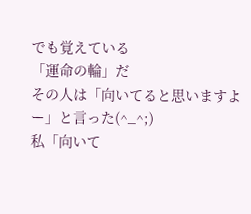でも覚えている
「運命の輪」だ
その人は「向いてると思いますよー」と言った(^_^;)
私「向いて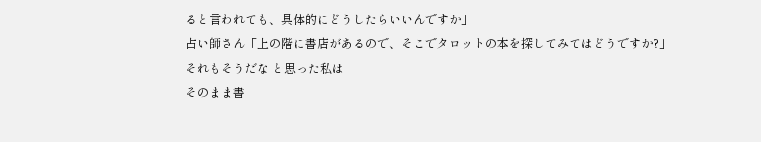ると言われても、具体的にどうしたらいいんですか」
占い師さん「上の階に書店があるので、そこでタロットの本を探してみてはどうですか?」
それもそうだな と思った私は
そのまま書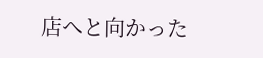店へと向かった